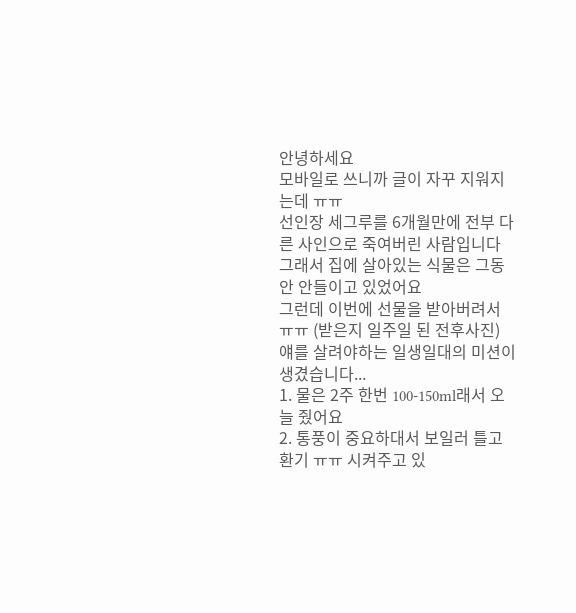안녕하세요
모바일로 쓰니까 글이 자꾸 지워지는데 ㅠㅠ
선인장 세그루를 6개월만에 전부 다른 사인으로 죽여버린 사람입니다
그래서 집에 살아있는 식물은 그동안 안들이고 있었어요
그런데 이번에 선물을 받아버려서 ㅠㅠ (받은지 일주일 된 전후사진)
얘를 살려야하는 일생일대의 미션이 생겼습니다...
1. 물은 2주 한번 100-150ml래서 오늘 줬어요
2. 통풍이 중요하대서 보일러 틀고 환기 ㅠㅠ 시켜주고 있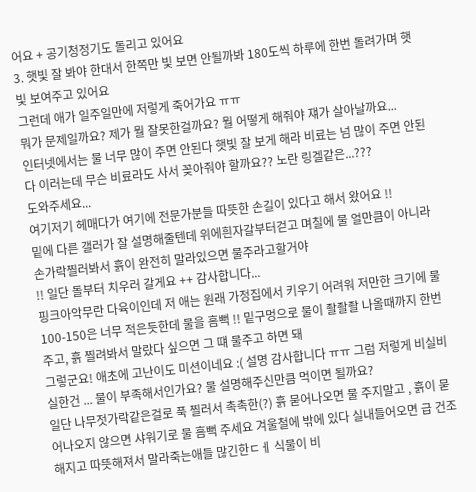어요 + 공기청정기도 돌리고 있어요
3. 햇빛 잘 봐야 한대서 한쪽만 빛 보면 안될까봐 180도씩 하루에 한번 돌려가며 햇빛 보여주고 있어요
그런데 애가 일주일만에 저렇게 죽어가요 ㅠㅠ
뭐가 문제일까요? 제가 뭘 잘못한걸까요? 뭘 어떻게 해줘야 쟤가 살아날까요...
인터넷에서는 물 너무 많이 주면 안된다 햇빛 잘 보게 해라 비료는 넘 많이 주면 안된다 이러는데 무슨 비료라도 사서 꽂아줘야 할까요?? 노란 링겔같은...???
도와주세요...
여기저기 헤매다가 여기에 전문가분들 따뜻한 손길이 있다고 해서 왔어요 !!
밑에 다른 갤러가 잘 설명해줄텐데 위에흰자갈부터걷고 며칠에 물 얼만큼이 아니라 손가락찔러봐서 흙이 완전히 말라있으면 물주라고할거야
!! 일단 돌부터 치우러 갈게요 ++ 감사합니다...
핑크아악무란 다육이인데 저 애는 원래 가정집에서 키우기 어려워 저만한 크기에 물 100-150은 너무 적은듯한데 물을 흠뻑 !! 밑구멍으로 물이 좔좔좔 나올때까지 한번 주고, 흙 찔려봐서 말랐다 싶으면 그 떄 물주고 하면 돼
그렇군요! 애초에 고난이도 미션이네요 :( 설명 감사합니다 ㅠㅠ 그럼 저렇게 비실비실한건 ... 물이 부족해서인가요? 물 설명해주신만큼 먹이면 될까요?
일단 나무젓가락같은걸로 푹 찔러서 촉촉한(?) 흙 묻어나오면 물 주지말고 , 흙이 묻어나오지 않으면 샤워기로 물 흠뻑 주세요 겨울철에 밖에 있다 실내들어오면 급 건조해지고 따뜻해져서 말라죽는애들 많긴한ㄷㅔ 식물이 비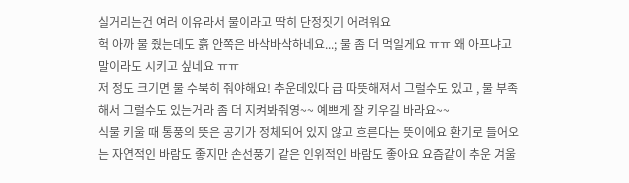실거리는건 여러 이유라서 물이라고 딱히 단정짓기 어려워요
헉 아까 물 줬는데도 흙 안쪽은 바삭바삭하네요...; 물 좀 더 먹일게요 ㅠㅠ 왜 아프냐고 말이라도 시키고 싶네요 ㅠㅠ
저 정도 크기면 물 수북히 줘야해요! 추운데있다 급 따뜻해져서 그럴수도 있고 , 물 부족해서 그럴수도 있는거라 좀 더 지켜봐줘영~~ 예쁘게 잘 키우길 바라요~~
식물 키울 때 통풍의 뜻은 공기가 정체되어 있지 않고 흐른다는 뜻이에요 환기로 들어오는 자연적인 바람도 좋지만 손선풍기 같은 인위적인 바람도 좋아요 요즘같이 추운 겨울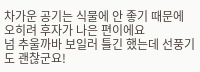차가운 공기는 식물에 안 좋기 때문에 오히려 후자가 나은 편이에요
넘 추울까바 보일러 틀긴 했는데 선풍기도 괜찮군요!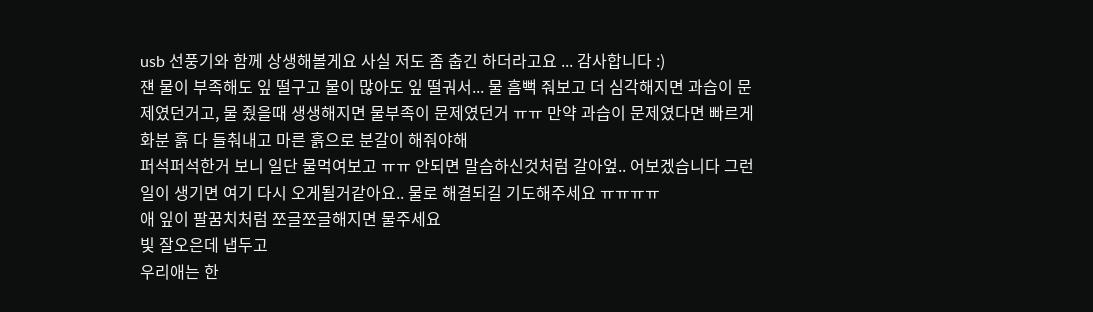usb 선풍기와 함께 상생해볼게요 사실 저도 좀 춥긴 하더라고요 ... 감사합니다 :)
쟨 물이 부족해도 잎 떨구고 물이 많아도 잎 떨궈서... 물 흠뻑 줘보고 더 심각해지면 과습이 문제였던거고, 물 줬을때 생생해지면 물부족이 문제였던거 ㅠㅠ 만약 과습이 문제였다면 빠르게 화분 흙 다 들춰내고 마른 흙으로 분갈이 해줘야해
퍼석퍼석한거 보니 일단 물먹여보고 ㅠㅠ 안되면 말슴하신것처럼 갈아엎.. 어보겠습니다 그런일이 생기면 여기 다시 오게될거같아요.. 물로 해결되길 기도해주세요 ㅠㅠㅠㅠ
애 잎이 팔꿈치처럼 쪼글쪼글해지면 물주세요
빛 잘오은데 냅두고
우리애는 한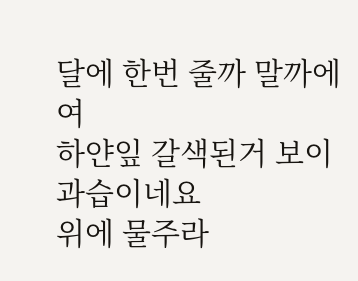달에 한번 줄까 말까에여
하얀잎 갈색된거 보이 과습이네요
위에 물주라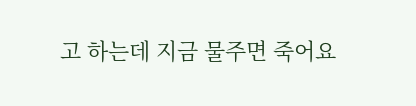고 하는데 지금 물주면 죽어요